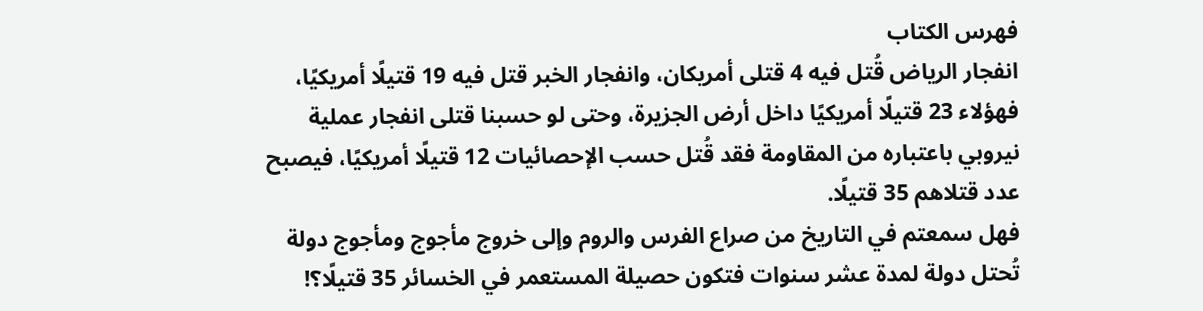فهرس الكتاب
انفجار الرياض قُتل فيه 4 قتلى أمريكان، وانفجار الخبر قتل فيه 19 قتيلًا أمريكيًا، فهؤلاء 23 قتيلًا أمريكيًا داخل أرض الجزيرة، وحتى لو حسبنا قتلى انفجار عملية نيروبي باعتباره من المقاومة فقد قُتل حسب الإحصائيات 12 قتيلًا أمريكيًا، فيصبح عدد قتلاهم 35 قتيلًا.
فهل سمعتم في التاريخ من صراع الفرس والروم وإلى خروج مأجوج ومأجوج دولة تُحتل دولة لمدة عشر سنوات فتكون حصيلة المستعمر في الخسائر 35 قتيلًا؟!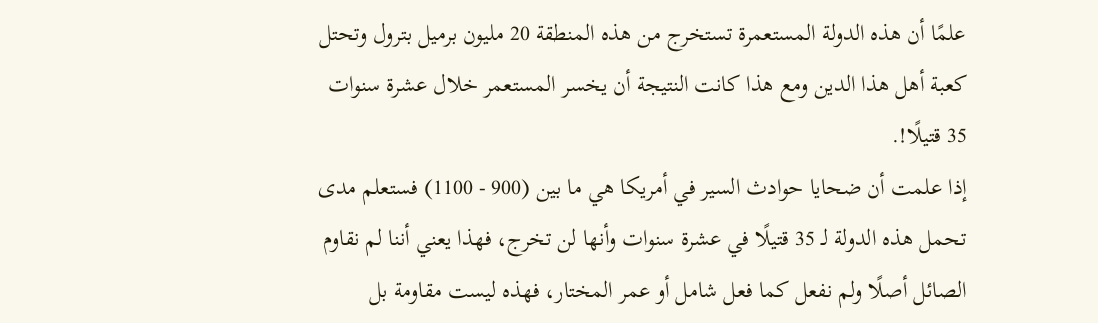علمًا أن هذه الدولة المستعمرة تستخرج من هذه المنطقة 20 مليون برميل بترول وتحتل كعبة أهل هذا الدين ومع هذا كانت النتيجة أن يخسر المستعمر خلال عشرة سنوات 35 قتيلًا!.
إذا علمت أن ضحايا حوادث السير في أمريكا هي ما بين (900 - 1100) فستعلم مدى تحمل هذه الدولة لـ 35 قتيلًا في عشرة سنوات وأنها لن تخرج، فهذا يعني أننا لم نقاوم الصائل أصلًا ولم نفعل كما فعل شامل أو عمر المختار، فهذه ليست مقاومة بل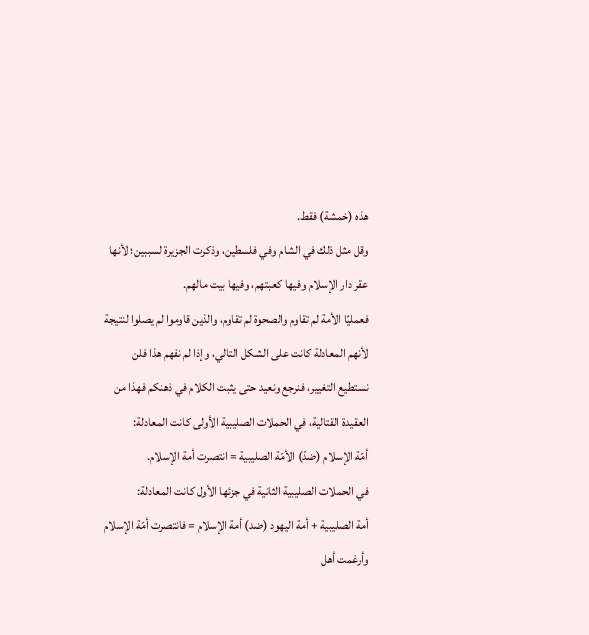هذه (خمشة) فقط.
وقل مثل ذلك في الشام وفي فلسطين، وذكرت الجزيرة لسببين؛ لأنها عقر دار الإسلام وفيها كعبتهم، وفيها بيت مالهم.
فعمليًا الأمة لم تقاوم والصحوة لم تقاوم، والذين قاوموا لم يصلوا لنتيجة لأنهم المعادلة كانت على الشكل التالي، وإذا لم نفهم هذا فلن نستطيع التغيير، فنرجع ونعيد حتى يثبت الكلام في ذهنكم فهذا من العقيدة القتالية، في الحملات الصليبية الأولى كانت المعادلة:
أمّة الإسلام (ضدّ) الأمّة الصليبية = انتصرت أمة الإسلام.
في الحملات الصليبية الثانية في جزئها الأول كانت المعادلة:
أمة الصليبية + أمة اليهود (ضد) أمة الإسلام = فانتصرت أمّة الإسلام وأرغمت أهل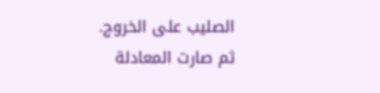الصليب على الخروج.
ثم صارت المعادلة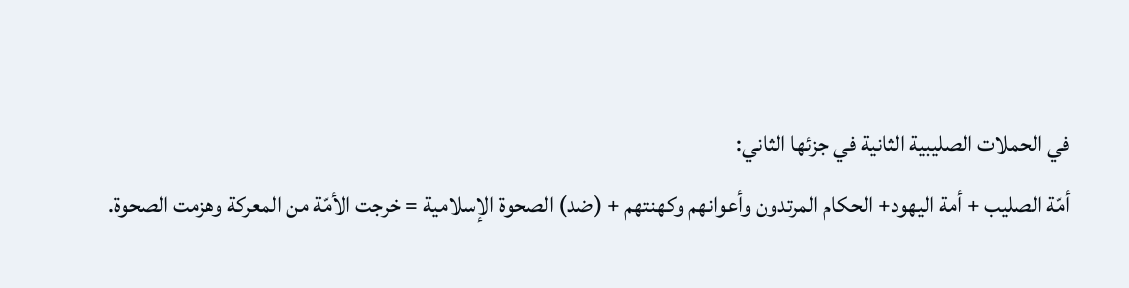في الحملات الصليبية الثانية في جزئها الثاني:
أمّة الصليب + أمة اليهود+ الحكام المرتدون وأعوانهم وكهنتهم + (ضد) الصحوة الإسلامية = خرجت الأمّة من المعركة وهزمت الصحوة.